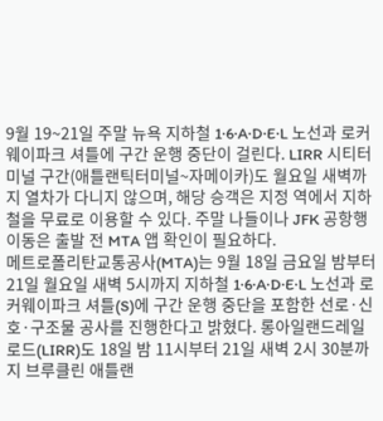9월 19~21일 주말 뉴욕 지하철 1·6·A·D·E·L 노선과 로커웨이파크 셔틀에 구간 운행 중단이 걸린다. LIRR 시티터미널 구간(애틀랜틱터미널~자메이카)도 월요일 새벽까지 열차가 다니지 않으며, 해당 승객은 지정 역에서 지하철을 무료로 이용할 수 있다. 주말 나들이나 JFK 공항행 이동은 출발 전 MTA 앱 확인이 필요하다.
메트로폴리탄교통공사(MTA)는 9월 18일 금요일 밤부터 21일 월요일 새벽 5시까지 지하철 1·6·A·D·E·L 노선과 로커웨이파크 셔틀(S)에 구간 운행 중단을 포함한 선로·신호·구조물 공사를 진행한다고 밝혔다. 롱아일랜드레일로드(LIRR)도 18일 밤 11시부터 21일 새벽 2시 30분까지 브루클린 애틀랜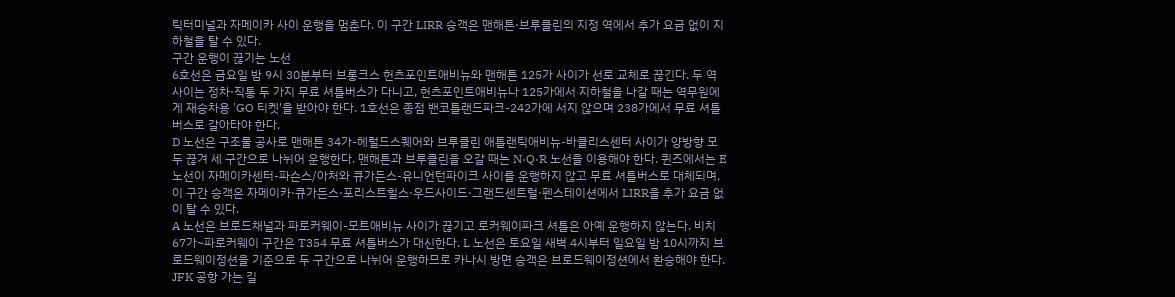틱터미널과 자메이카 사이 운행을 멈춘다. 이 구간 LIRR 승객은 맨해튼·브루클린의 지정 역에서 추가 요금 없이 지하철을 탈 수 있다.
구간 운행이 끊기는 노선
6호선은 금요일 밤 9시 30분부터 브롱크스 헌츠포인트애비뉴와 맨해튼 125가 사이가 선로 교체로 끊긴다. 두 역 사이는 정차·직통 두 가지 무료 셔틀버스가 다니고, 헌츠포인트애비뉴나 125가에서 지하철을 나갈 때는 역무원에게 재승차용 'GO 티켓'을 받아야 한다. 1호선은 종점 밴코틀랜드파크-242가에 서지 않으며 238가에서 무료 셔틀버스로 갈아타야 한다.
D 노선은 구조물 공사로 맨해튼 34가-헤럴드스퀘어와 브루클린 애틀랜틱애비뉴-바클리스센터 사이가 양방향 모두 끊겨 세 구간으로 나뉘어 운행한다. 맨해튼과 브루클린을 오갈 때는 N·Q·R 노선을 이용해야 한다. 퀸즈에서는 E 노선이 자메이카센터-파슨스/아처와 큐가든스-유니언턴파이크 사이를 운행하지 않고 무료 셔틀버스로 대체되며, 이 구간 승객은 자메이카·큐가든스·포리스트힐스·우드사이드·그랜드센트럴·펜스테이션에서 LIRR을 추가 요금 없이 탈 수 있다.
A 노선은 브로드채널과 파로커웨이-모트애비뉴 사이가 끊기고 로커웨이파크 셔틀은 아예 운행하지 않는다. 비치67가~파로커웨이 구간은 T354 무료 셔틀버스가 대신한다. L 노선은 토요일 새벽 4시부터 일요일 밤 10시까지 브로드웨이정션을 기준으로 두 구간으로 나뉘어 운행하므로 카나시 방면 승객은 브로드웨이정션에서 환승해야 한다.
JFK 공항 가는 길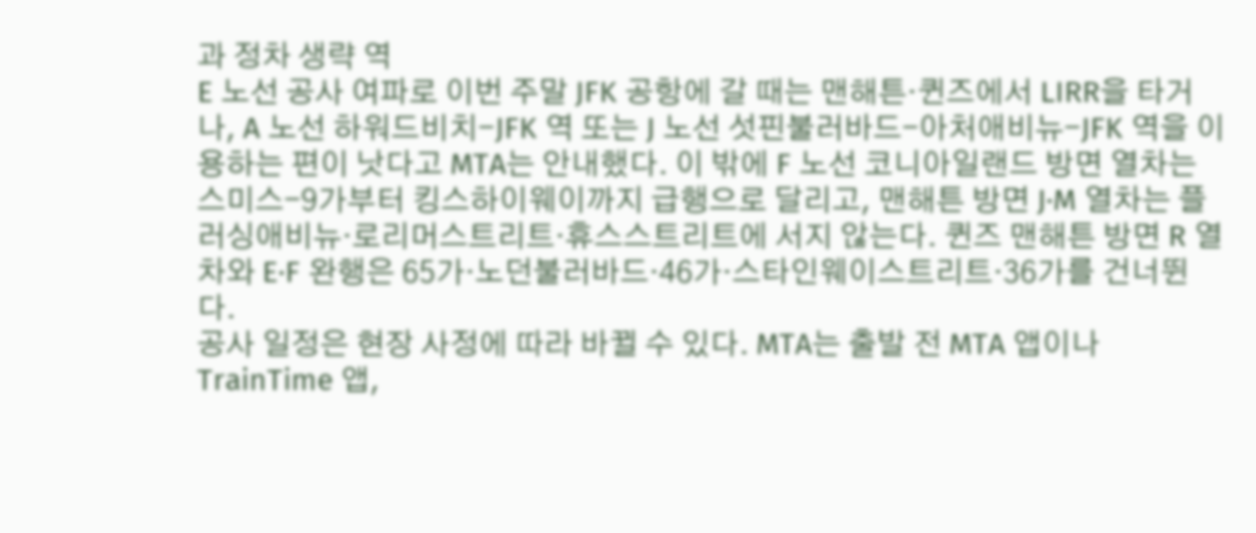과 정차 생략 역
E 노선 공사 여파로 이번 주말 JFK 공항에 갈 때는 맨해튼·퀸즈에서 LIRR을 타거나, A 노선 하워드비치-JFK 역 또는 J 노선 섯핀불러바드-아처애비뉴-JFK 역을 이용하는 편이 낫다고 MTA는 안내했다. 이 밖에 F 노선 코니아일랜드 방면 열차는 스미스-9가부터 킹스하이웨이까지 급행으로 달리고, 맨해튼 방면 J·M 열차는 플러싱애비뉴·로리머스트리트·휴스스트리트에 서지 않는다. 퀸즈 맨해튼 방면 R 열차와 E·F 완행은 65가·노던불러바드·46가·스타인웨이스트리트·36가를 건너뛴다.
공사 일정은 현장 사정에 따라 바뀔 수 있다. MTA는 출발 전 MTA 앱이나 TrainTime 앱,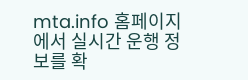mta.info 홈페이지에서 실시간 운행 정보를 확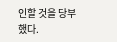인할 것을 당부했다.